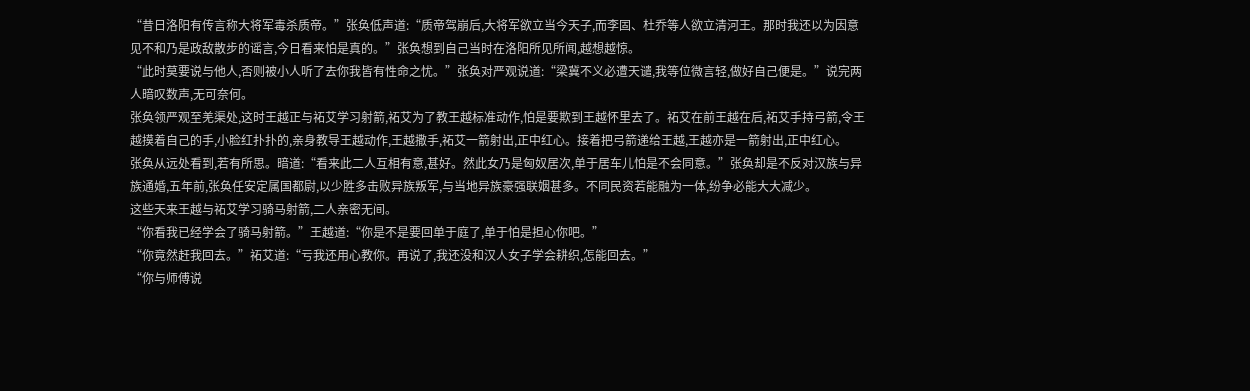“昔日洛阳有传言称大将军毒杀质帝。”张奂低声道:“质帝驾崩后,大将军欲立当今天子,而李固、杜乔等人欲立清河王。那时我还以为因意见不和乃是政敌散步的谣言,今日看来怕是真的。”张奂想到自己当时在洛阳所见所闻,越想越惊。
“此时莫要说与他人,否则被小人听了去你我皆有性命之忧。”张奂对严观说道:“梁冀不义必遭天谴,我等位微言轻,做好自己便是。”说完两人暗叹数声,无可奈何。
张奂领严观至羌渠处,这时王越正与祏艾学习射箭,祏艾为了教王越标准动作,怕是要欺到王越怀里去了。祏艾在前王越在后,祏艾手持弓箭,令王越摸着自己的手,小脸红扑扑的,亲身教导王越动作,王越撒手,祏艾一箭射出,正中红心。接着把弓箭递给王越,王越亦是一箭射出,正中红心。
张奂从远处看到,若有所思。暗道:“看来此二人互相有意,甚好。然此女乃是匈奴居次,单于居车儿怕是不会同意。”张奂却是不反对汉族与异族通婚,五年前,张奂任安定属国都尉,以少胜多击败异族叛军,与当地异族豪强联姻甚多。不同民资若能融为一体,纷争必能大大减少。
这些天来王越与祏艾学习骑马射箭,二人亲密无间。
“你看我已经学会了骑马射箭。”王越道:“你是不是要回单于庭了,单于怕是担心你吧。”
“你竟然赶我回去。”祏艾道:“亏我还用心教你。再说了,我还没和汉人女子学会耕织,怎能回去。”
“你与师傅说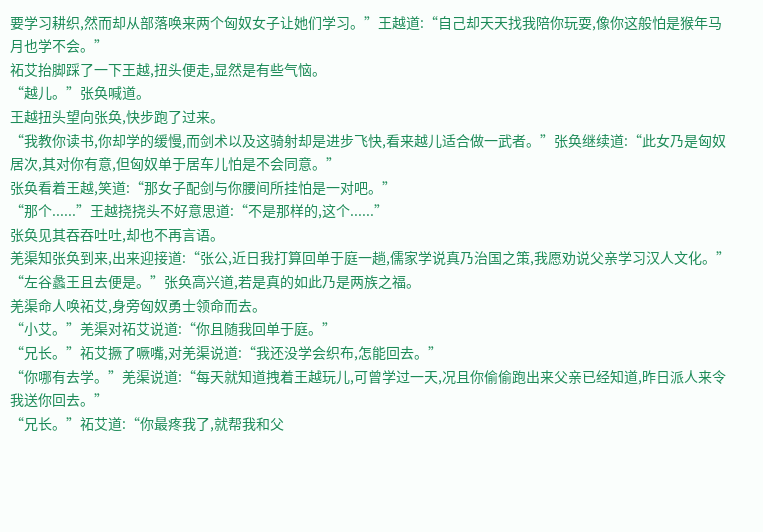要学习耕织,然而却从部落唤来两个匈奴女子让她们学习。”王越道:“自己却天天找我陪你玩耍,像你这般怕是猴年马月也学不会。”
祏艾抬脚踩了一下王越,扭头便走,显然是有些气恼。
“越儿。”张奂喊道。
王越扭头望向张奂,快步跑了过来。
“我教你读书,你却学的缓慢,而剑术以及这骑射却是进步飞快,看来越儿适合做一武者。”张奂继续道:“此女乃是匈奴居次,其对你有意,但匈奴单于居车儿怕是不会同意。”
张奂看着王越,笑道:“那女子配剑与你腰间所挂怕是一对吧。”
“那个......”王越挠挠头不好意思道:“不是那样的,这个......”
张奂见其吞吞吐吐,却也不再言语。
羌渠知张奂到来,出来迎接道:“张公,近日我打算回单于庭一趟,儒家学说真乃治国之策,我愿劝说父亲学习汉人文化。”
“左谷蠡王且去便是。”张奂高兴道,若是真的如此乃是两族之福。
羌渠命人唤祏艾,身旁匈奴勇士领命而去。
“小艾。”羌渠对祏艾说道:“你且随我回单于庭。”
“兄长。”祏艾撅了噘嘴,对羌渠说道:“我还没学会织布,怎能回去。”
“你哪有去学。”羌渠说道:“每天就知道拽着王越玩儿,可曾学过一天,况且你偷偷跑出来父亲已经知道,昨日派人来令我送你回去。”
“兄长。”祏艾道:“你最疼我了,就帮我和父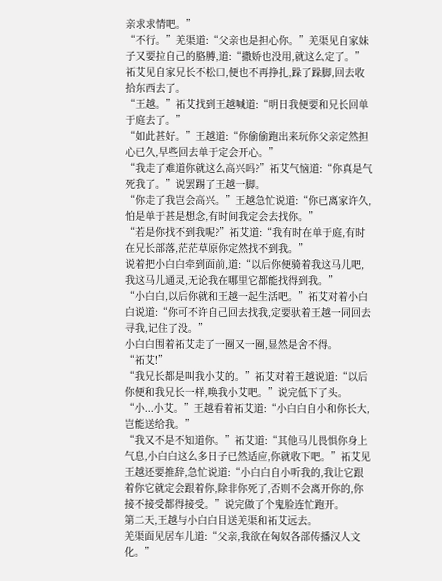亲求求情吧。”
“不行。”羌渠道:“父亲也是担心你。”羌渠见自家妹子又要拉自己的胳膊,道:“撒娇也没用,就这么定了。”祏艾见自家兄长不松口,便也不再挣扎,跺了跺脚,回去收拾东西去了。
“王越。”祏艾找到王越喊道:“明日我便要和兄长回单于庭去了。”
“如此甚好。”王越道:“你偷偷跑出来玩你父亲定然担心已久,早些回去单于定会开心。”
“我走了难道你就这么高兴吗?”祏艾气恼道:“你真是气死我了。”说罢踢了王越一脚。
“你走了我岂会高兴。”王越急忙说道:“你已离家许久,怕是单于甚是想念,有时间我定会去找你。”
“若是你找不到我呢?”祏艾道:“我有时在单于庭,有时在兄长部落,茫茫草原你定然找不到我。”
说着把小白白牵到面前,道:“以后你便骑着我这马儿吧,我这马儿通灵,无论我在哪里它都能找得到我。”
“小白白,以后你就和王越一起生活吧。”祏艾对着小白白说道:“你可不许自己回去找我,定要驮着王越一同回去寻我,记住了没。”
小白白围着祏艾走了一圈又一圈,显然是舍不得。
“祏艾!”
“我兄长都是叫我小艾的。”祏艾对着王越说道:“以后你便和我兄长一样,唤我小艾吧。”说完低下了头。
“小...小艾。”王越看着祏艾道:“小白白自小和你长大,岂能送给我。”
“我又不是不知道你。”祏艾道:“其他马儿畏惧你身上气息,小白白这么多日子已然适应,你就收下吧。”祏艾见王越还要推辞,急忙说道:“小白白自小听我的,我让它跟着你它就定会跟着你,除非你死了,否则不会离开你的,你接不接受都得接受。”说完做了个鬼脸连忙跑开。
第二天,王越与小白白目送羌渠和祏艾远去。
羌渠面见居车儿道:“父亲,我欲在匈奴各部传播汉人文化。”